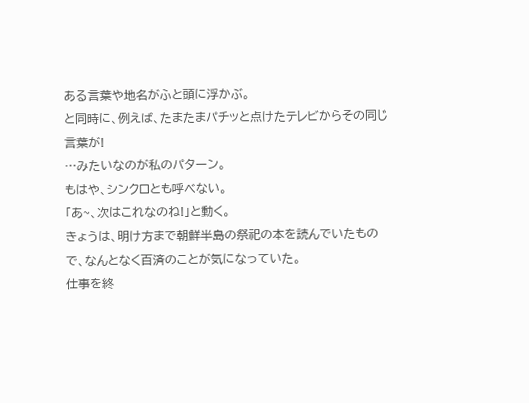ある言葉や地名がふと頭に浮かぶ。
と同時に、例えば、たまたまパチッと点けたテレビからその同じ言葉が!
…みたいなのが私のパターン。
もはや、シンクロとも呼べない。
「あ~、次はこれなのね!」と動く。
きょうは、明け方まで朝鮮半島の祭祀の本を読んでいたもので、なんとなく百済のことが気になっていた。
仕事を終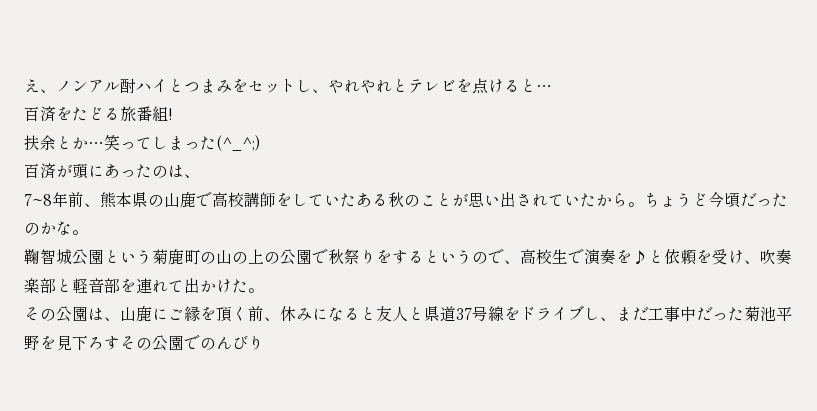え、ノンアル酎ハイとつまみをセットし、やれやれとテレビを点けると…
百済をたどる旅番組!
扶余とか…笑ってしまった(^_^;)
百済が頭にあったのは、
7~8年前、熊本県の山鹿で高校講師をしていたある秋のことが思い出されていたから。ちょうど今頃だったのかな。
鞠智城公園という菊鹿町の山の上の公園で秋祭りをするというので、高校生で演奏を♪と依頼を受け、吹奏楽部と軽音部を連れて出かけた。
その公園は、山鹿にご縁を頂く前、休みになると友人と県道37号線をドライブし、まだ工事中だった菊池平野を見下ろすその公園でのんびり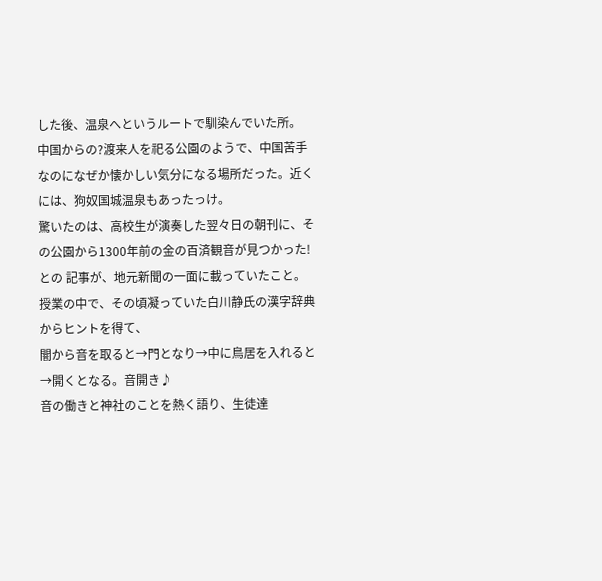した後、温泉へというルートで馴染んでいた所。
中国からの?渡来人を祀る公園のようで、中国苦手なのになぜか懐かしい気分になる場所だった。近くには、狗奴国城温泉もあったっけ。
驚いたのは、高校生が演奏した翌々日の朝刊に、その公園から1300年前の金の百済観音が見つかった!との 記事が、地元新聞の一面に載っていたこと。
授業の中で、その頃凝っていた白川静氏の漢字辞典からヒントを得て、
闇から音を取ると→門となり→中に鳥居を入れると→開くとなる。音開き♪
音の働きと神社のことを熱く語り、生徒達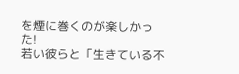を煙に巻くのが楽しかった!
若い彼らと「生きている不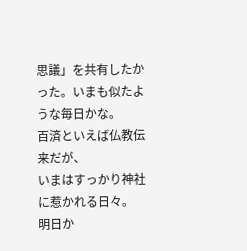思議」を共有したかった。いまも似たような毎日かな。
百済といえば仏教伝来だが、
いまはすっかり神社に惹かれる日々。
明日か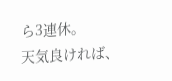ら3連休。
天気良ければ、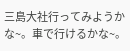三島大社行ってみようかな~。車で行けるかな~。